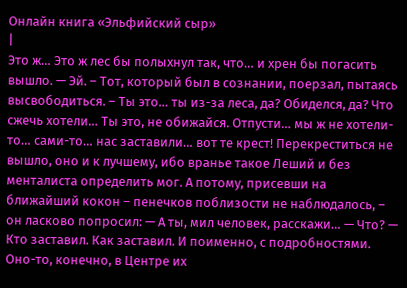Онлайн книга «Эльфийский сыр»
|
Это ж… Это ж лес бы полыхнул так, что… и хрен бы погасить вышло. — Эй. – Тот, который был в сознании, поерзал, пытаясь высвободиться. – Ты это… ты из-за леса, да? Обиделся, да? Что сжечь хотели… Ты это, не обижайся. Отпусти… мы ж не хотели-то… сами-то… нас заставили… вот те крест! Перекреститься не вышло, оно и к лучшему, ибо вранье такое Леший и без менталиста определить мог. А потому, присевши на ближайший кокон – пенечков поблизости не наблюдалось, – он ласково попросил: — А ты, мил человек, расскажи… — Что? — Кто заставил. Как заставил. И поименно, с подробностями. Оно-то, конечно, в Центре их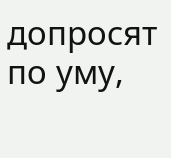допросят по уму,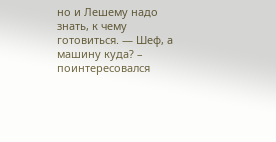но и Лешему надо знать, к чему готовиться. — Шеф, а машину куда? – поинтересовался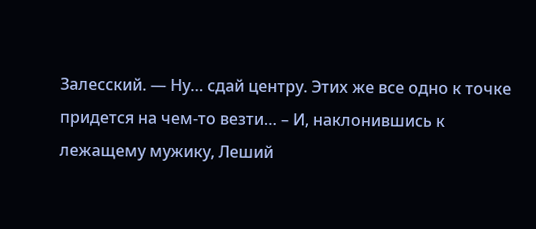Залесский. — Ну… сдай центру. Этих же все одно к точке придется на чем-то везти… – И, наклонившись к лежащему мужику, Леший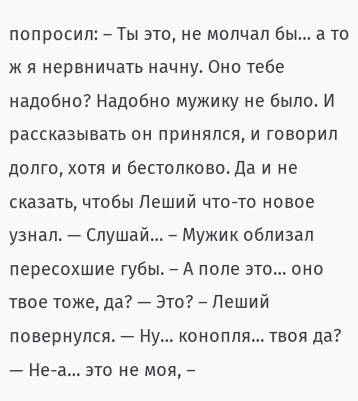попросил: – Ты это, не молчал бы… а то ж я нервничать начну. Оно тебе надобно? Надобно мужику не было. И рассказывать он принялся, и говорил долго, хотя и бестолково. Да и не сказать, чтобы Леший что-то новое узнал. — Слушай… – Мужик облизал пересохшие губы. – А поле это… оно твое тоже, да? — Это? – Леший повернулся. — Ну… конопля… твоя да? — Не-а… это не моя, –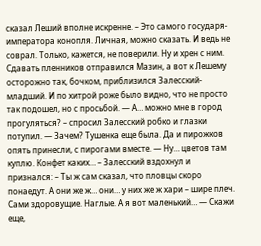сказал Леший вполне искренне. – Это самого государя-императора конопля. Личная, можно сказать. И ведь не соврал. Только, кажется, не поверили. Ну и хрен с ним. Сдавать пленников отправился Мазин, а вот к Лешему осторожно так, бочком, приблизился Залесский-младший. И по хитрой роже было видно, что не просто так подошел, но с просьбой. — А… можно мне в город прогуляться? – спросил Залесский робко и глазки потупил. — Зачем? Тушенка еще была. Да и пирожков опять принесли, с пирогами вместе. — Ну… цветов там куплю. Конфет каких… – Залесский вздохнул и признался: – Ты ж сам сказал, что пловцы скоро понаедут. А они же ж… они… у них же ж хари – шире плеч. Сами здоровущие. Наглые. А я вот маленький… — Скажи еще,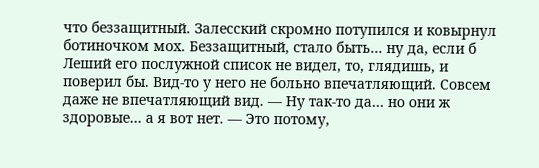что беззащитный. Залесский скромно потупился и ковырнул ботиночком мох. Беззащитный, стало быть… ну да, если б Леший его послужной список не видел, то, глядишь, и поверил бы. Вид-то у него не больно впечатляющий. Совсем даже не впечатляющий вид. — Ну так-то да… но они ж здоровые… а я вот нет. — Это потому,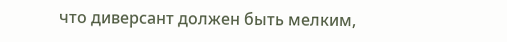что диверсант должен быть мелким,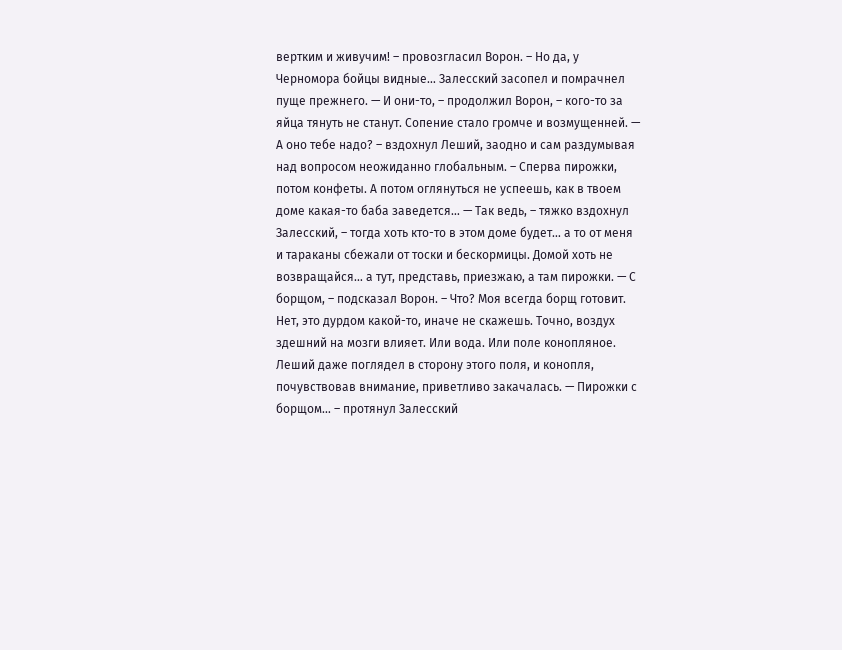вертким и живучим! – провозгласил Ворон. – Но да, у Черномора бойцы видные… Залесский засопел и помрачнел пуще прежнего. — И они-то, – продолжил Ворон, – кого-то за яйца тянуть не станут. Сопение стало громче и возмущенней. — А оно тебе надо? – вздохнул Леший, заодно и сам раздумывая над вопросом неожиданно глобальным. – Сперва пирожки, потом конфеты. А потом оглянуться не успеешь, как в твоем доме какая-то баба заведется… — Так ведь, – тяжко вздохнул Залесский, – тогда хоть кто-то в этом доме будет… а то от меня и тараканы сбежали от тоски и бескормицы. Домой хоть не возвращайся… а тут, представь, приезжаю, а там пирожки. — С борщом, – подсказал Ворон. – Что? Моя всегда борщ готовит. Нет, это дурдом какой-то, иначе не скажешь. Точно, воздух здешний на мозги влияет. Или вода. Или поле конопляное. Леший даже поглядел в сторону этого поля, и конопля, почувствовав внимание, приветливо закачалась. — Пирожки с борщом… – протянул Залесский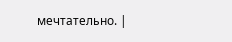мечтательно. |